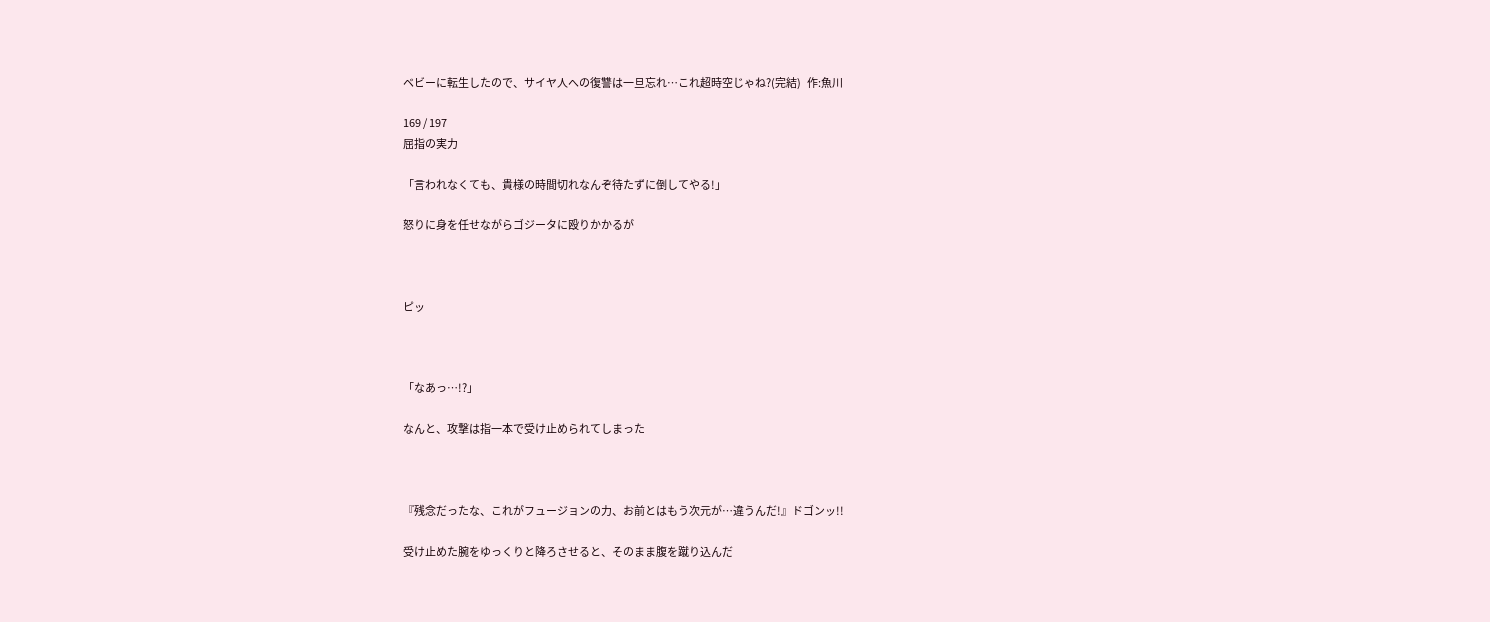ベビーに転生したので、サイヤ人への復讐は一旦忘れ…これ超時空じゃね?(完結)   作:魚川

169 / 197
屈指の実力

「言われなくても、貴様の時間切れなんぞ待たずに倒してやる!」

怒りに身を任せながらゴジータに殴りかかるが



ピッ



「なあっ…!?」

なんと、攻撃は指一本で受け止められてしまった



『残念だったな、これがフュージョンの力、お前とはもう次元が…違うんだ!』ドゴンッ!!

受け止めた腕をゆっくりと降ろさせると、そのまま腹を蹴り込んだ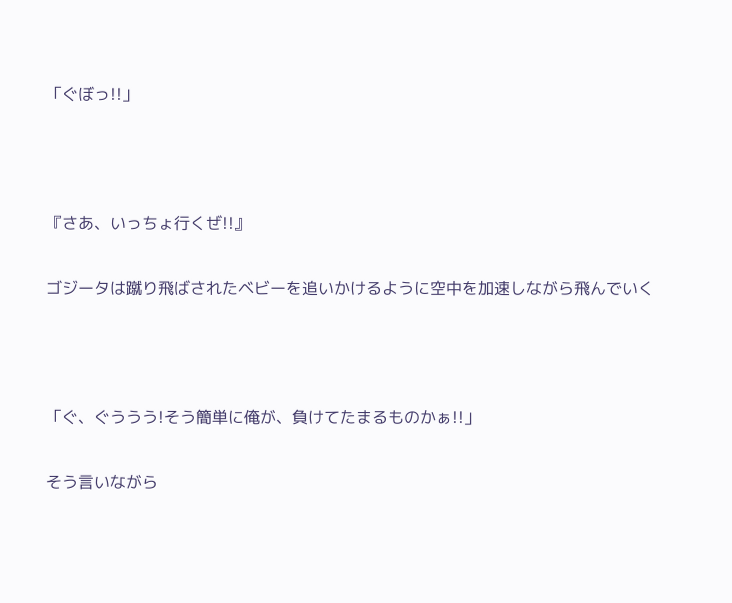「ぐぼっ!!」



『さあ、いっちょ行くぜ!!』

ゴジータは蹴り飛ばされたベビーを追いかけるように空中を加速しながら飛んでいく



「ぐ、ぐううう!そう簡単に俺が、負けてたまるものかぁ!!」

そう言いながら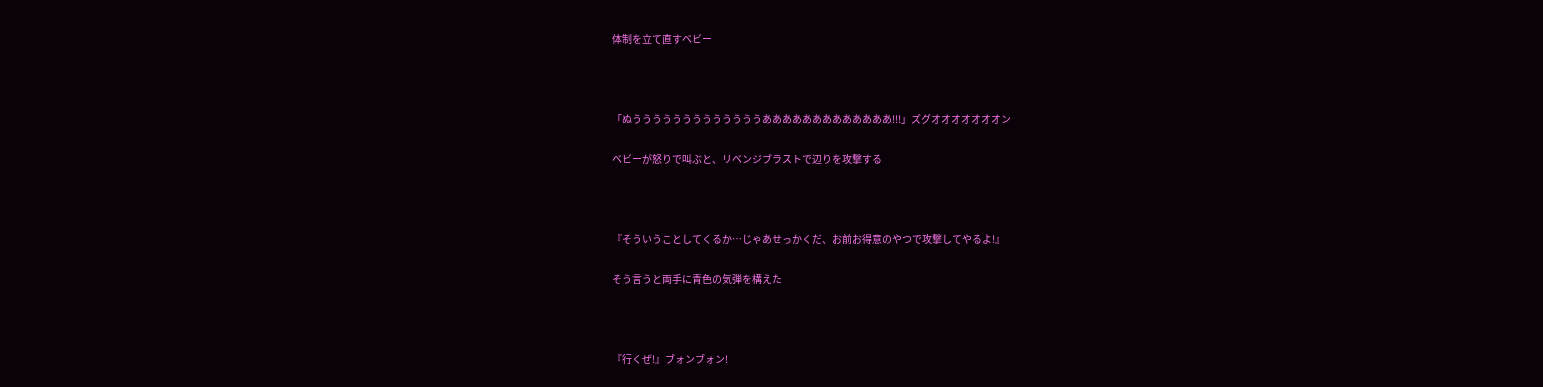体制を立て直すベビー



「ぬうううううううううううううあああああああああああああ!!!」ズグオオオオオオオン

ベビーが怒りで叫ぶと、リベンジブラストで辺りを攻撃する



『そういうことしてくるか…じゃあせっかくだ、お前お得意のやつで攻撃してやるよ!』

そう言うと両手に青色の気弾を構えた



『行くぜ!』ブォンブォン!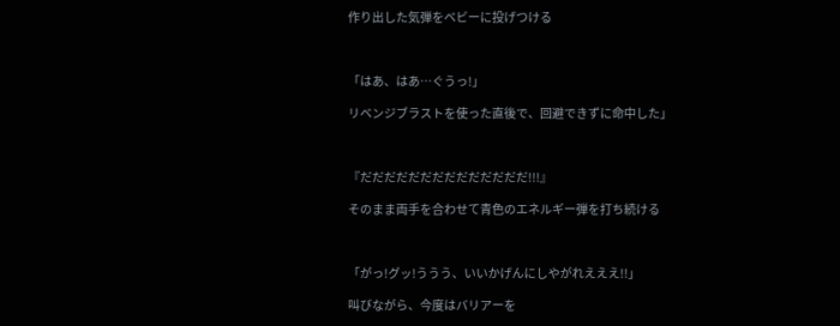作り出した気弾をベビーに投げつける



「はあ、はあ…ぐうっ!」

リベンジブラストを使った直後で、回避できずに命中した」



『だだだだだだだだだだだだだだ!!!』

そのまま両手を合わせて青色のエネルギー弾を打ち続ける



「がっ!グッ!ううう、いいかげんにしやがれえええ!!」

叫びながら、今度はバリアーを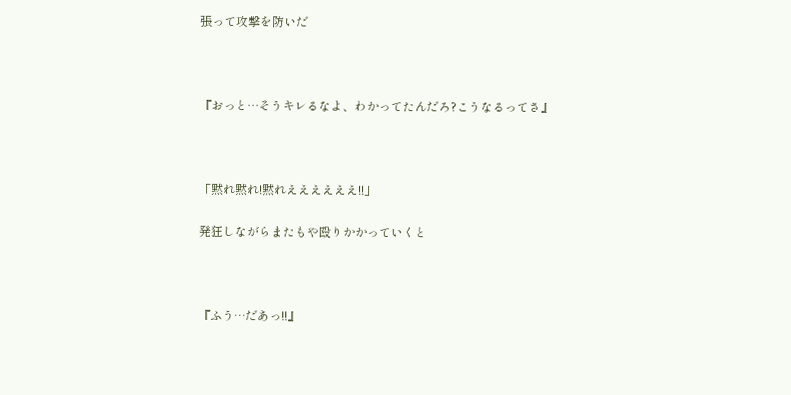張って攻撃を防いだ



『おっと…そうキレるなよ、わかってたんだろ?こうなるってさ』



「黙れ黙れ!黙れええええええ!!」

発狂しながらまたもや殴りかかっていくと



『ふう…だあっ!!』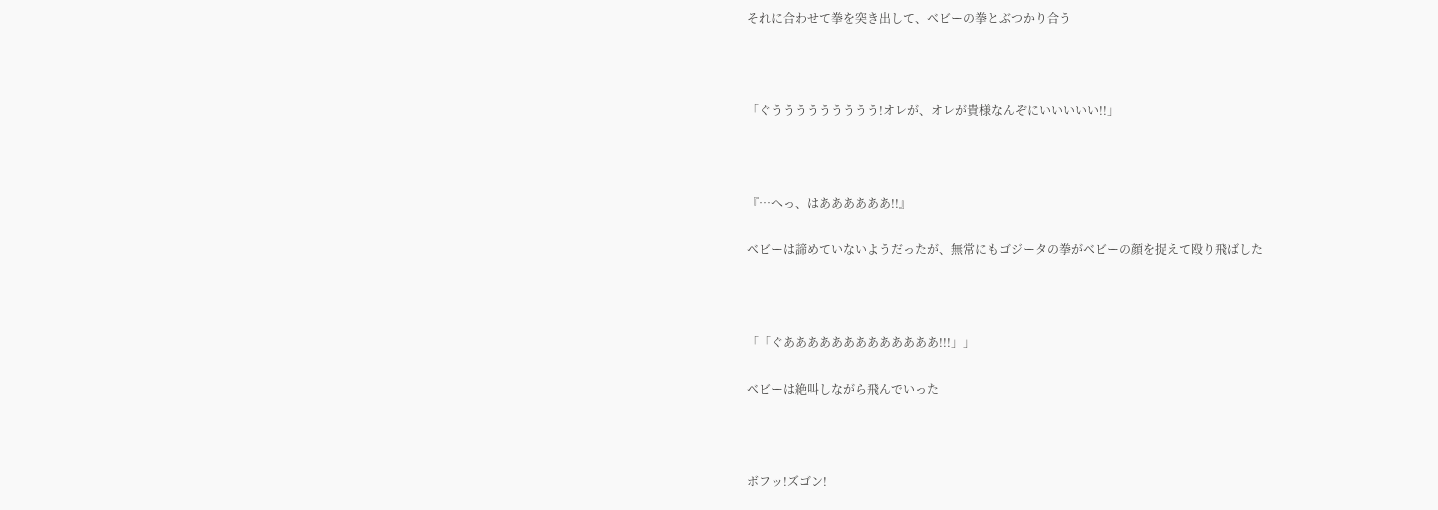それに合わせて拳を突き出して、ベビーの拳とぶつかり合う



「ぐううううううううう!オレが、オレが貴様なんぞにいいいいい!!」



『…へっ、はああああああ!!』

ベビーは諦めていないようだったが、無常にもゴジータの拳がベビーの顔を捉えて殴り飛ばした



「「ぐあああああああああああああ!!!」」

ベビーは絶叫しながら飛んでいった



ボフッ!ズゴン!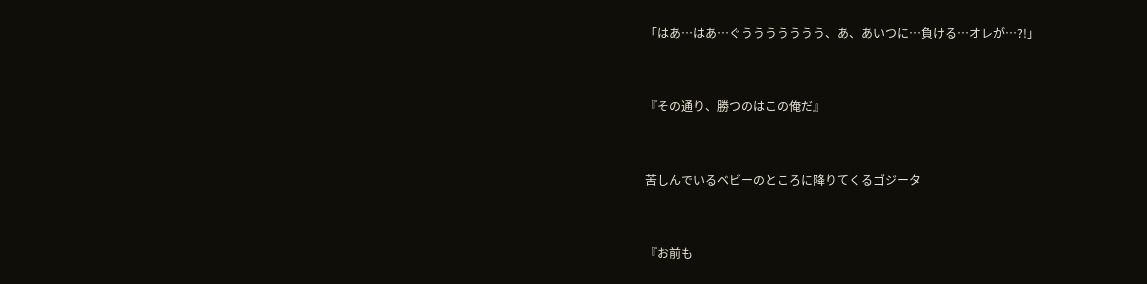「はあ…はあ…ぐううううううう、あ、あいつに…負ける…オレが…?!」



『その通り、勝つのはこの俺だ』



苦しんでいるベビーのところに降りてくるゴジータ



『お前も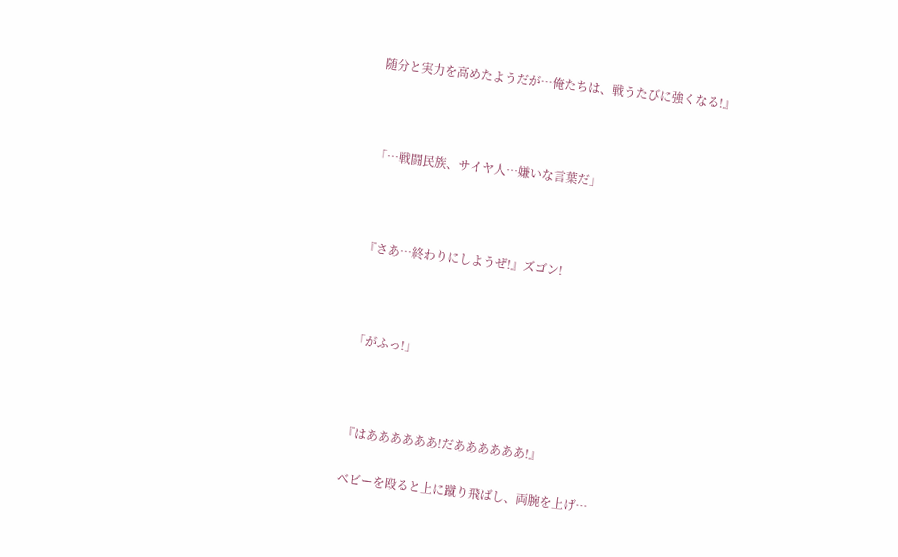随分と実力を高めたようだが…俺たちは、戦うたびに強くなる!』



「…戦闘民族、サイヤ人…嫌いな言葉だ」



『さあ…終わりにしようぜ!』ズゴン!



「がふっ!」



『はああああああ!だああああああ!』

ベビーを殴ると上に蹴り飛ばし、両腕を上げ…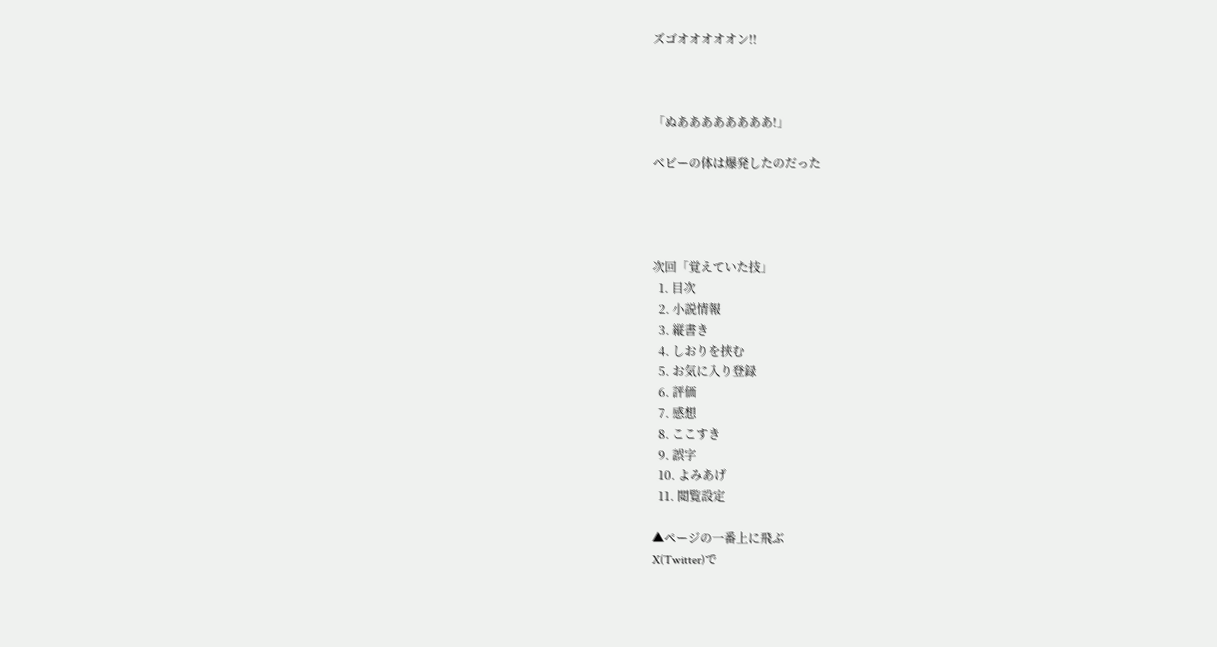ズゴオオオオオン!!



「ぬああああああああ!」

ベビーの体は爆発したのだった




次回「覚えていた技」
  1. 目次
  2. 小説情報
  3. 縦書き
  4. しおりを挟む
  5. お気に入り登録
  6. 評価
  7. 感想
  8. ここすき
  9. 誤字
  10. よみあげ
  11. 閲覧設定

▲ページの一番上に飛ぶ
X(Twitter)で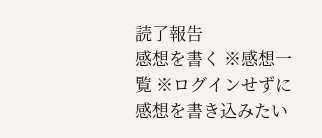読了報告
感想を書く ※感想一覧 ※ログインせずに感想を書き込みたい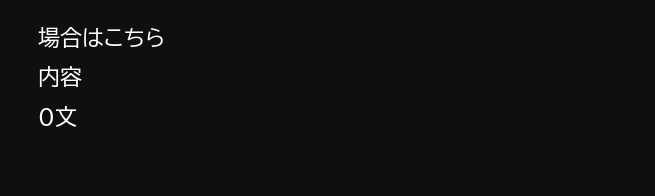場合はこちら
内容
0文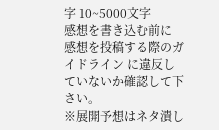字 10~5000文字
感想を書き込む前に 感想を投稿する際のガイドライン に違反していないか確認して下さい。
※展開予想はネタ潰し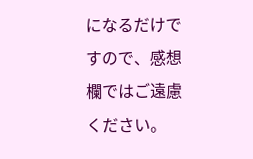になるだけですので、感想欄ではご遠慮ください。